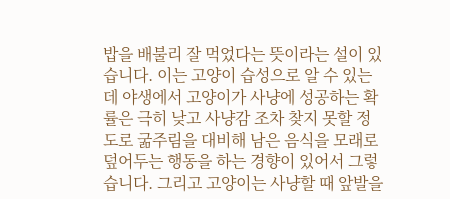밥을 배불리 잘 먹었다는 뜻이라는 설이 있습니다. 이는 고양이 습성으로 알 수 있는데 야생에서 고양이가 사냥에 성공하는 확률은 극히 낮고 사냥감 조차 찾지 못할 정도로 굶주림을 대비해 남은 음식을 모래로 덮어두는 행동을 하는 경향이 있어서 그렇습니다. 그리고 고양이는 사냥할 때 앞발을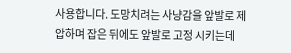사용합니다. 도망치려는 사냥감을 앞발로 제압하며 잡은 뒤에도 앞발로 고정 시키는데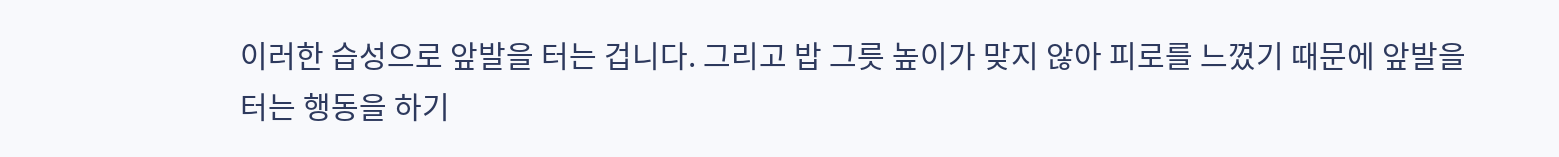이러한 습성으로 앞발을 터는 겁니다. 그리고 밥 그릇 높이가 맞지 않아 피로를 느꼈기 때문에 앞발을 터는 행동을 하기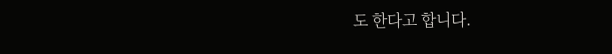도 한다고 합니다.